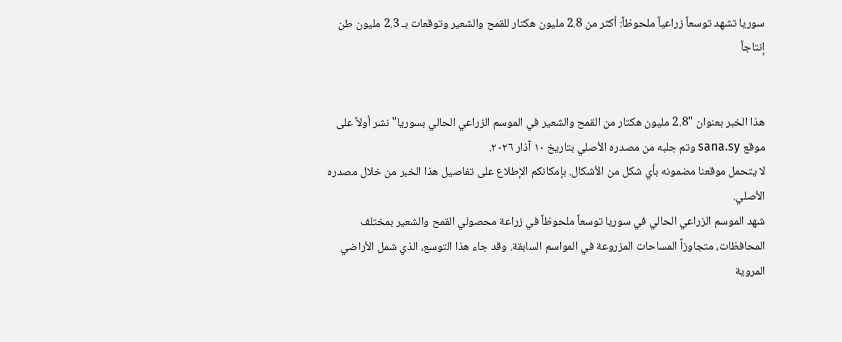سوريا تشهد توسعاً زراعياً ملحوظاً: أكثر من 2.8 مليون هكتار للقمح والشعير وتوقعات بـ 2.3 مليون طن إنتاجاً


هذا الخبر بعنوان "2.8 مليون هكتار من القمح والشعير في الموسم الزراعي الحالي بسوريا" نشر أولاً على موقع sana.sy وتم جلبه من مصدره الأصلي بتاريخ ١٠ آذار ٢٠٢٦.
لا يتحمل موقعنا مضمونه بأي شكل من الأشكال. بإمكانكم الإطلاع على تفاصيل هذا الخبر من خلال مصدره الأصلي.
شهد الموسم الزراعي الحالي في سوريا توسعاً ملحوظاً في زراعة محصولي القمح والشعير بمختلف المحافظات، متجاوزاً المساحات المزروعة في المواسم السابقة. وقد جاء هذا التوسع، الذي شمل الأراضي المروية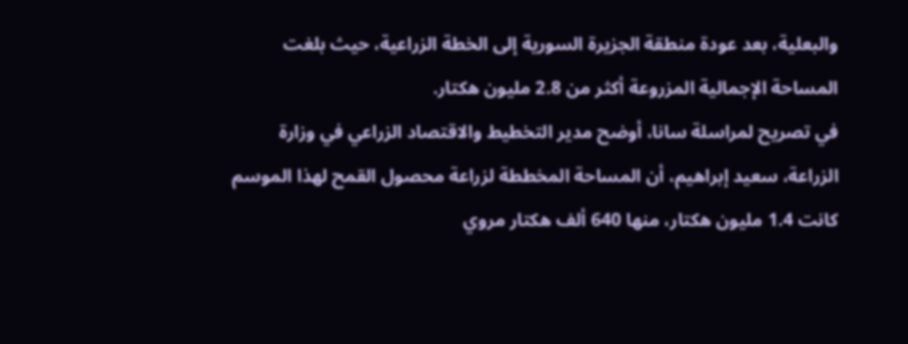والبعلية، بعد عودة منطقة الجزيرة السورية إلى الخطة الزراعية، حيث بلغت المساحة الإجمالية المزروعة أكثر من 2.8 مليون هكتار.
في تصريح لمراسلة سانا، أوضح مدير التخطيط والاقتصاد الزراعي في وزارة الزراعة، سعيد إبراهيم، أن المساحة المخططة لزراعة محصول القمح لهذا الموسم كانت 1.4 مليون هكتار، منها 640 ألف هكتار مروي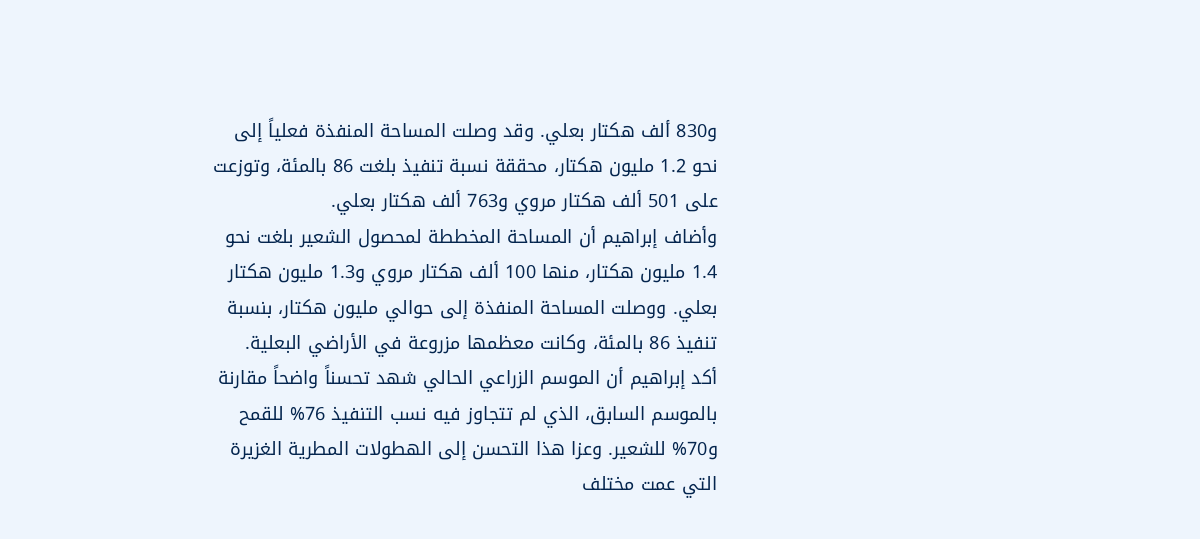و830 ألف هكتار بعلي. وقد وصلت المساحة المنفذة فعلياً إلى نحو 1.2 مليون هكتار، محققة نسبة تنفيذ بلغت 86 بالمئة، وتوزعت على 501 ألف هكتار مروي و763 ألف هكتار بعلي.
وأضاف إبراهيم أن المساحة المخططة لمحصول الشعير بلغت نحو 1.4 مليون هكتار، منها 100 ألف هكتار مروي و1.3 مليون هكتار بعلي. ووصلت المساحة المنفذة إلى حوالي مليون هكتار، بنسبة تنفيذ 86 بالمئة، وكانت معظمها مزروعة في الأراضي البعلية.
أكد إبراهيم أن الموسم الزراعي الحالي شهد تحسناً واضحاً مقارنة بالموسم السابق، الذي لم تتجاوز فيه نسب التنفيذ 76% للقمح و70% للشعير. وعزا هذا التحسن إلى الهطولات المطرية الغزيرة التي عمت مختلف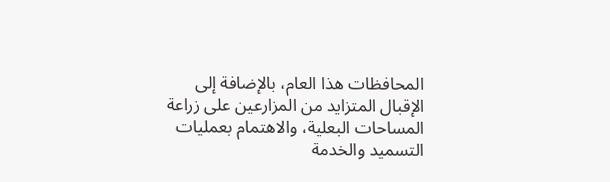المحافظات هذا العام، بالإضافة إلى الإقبال المتزايد من المزارعين على زراعة المساحات البعلية، والاهتمام بعمليات التسميد والخدمة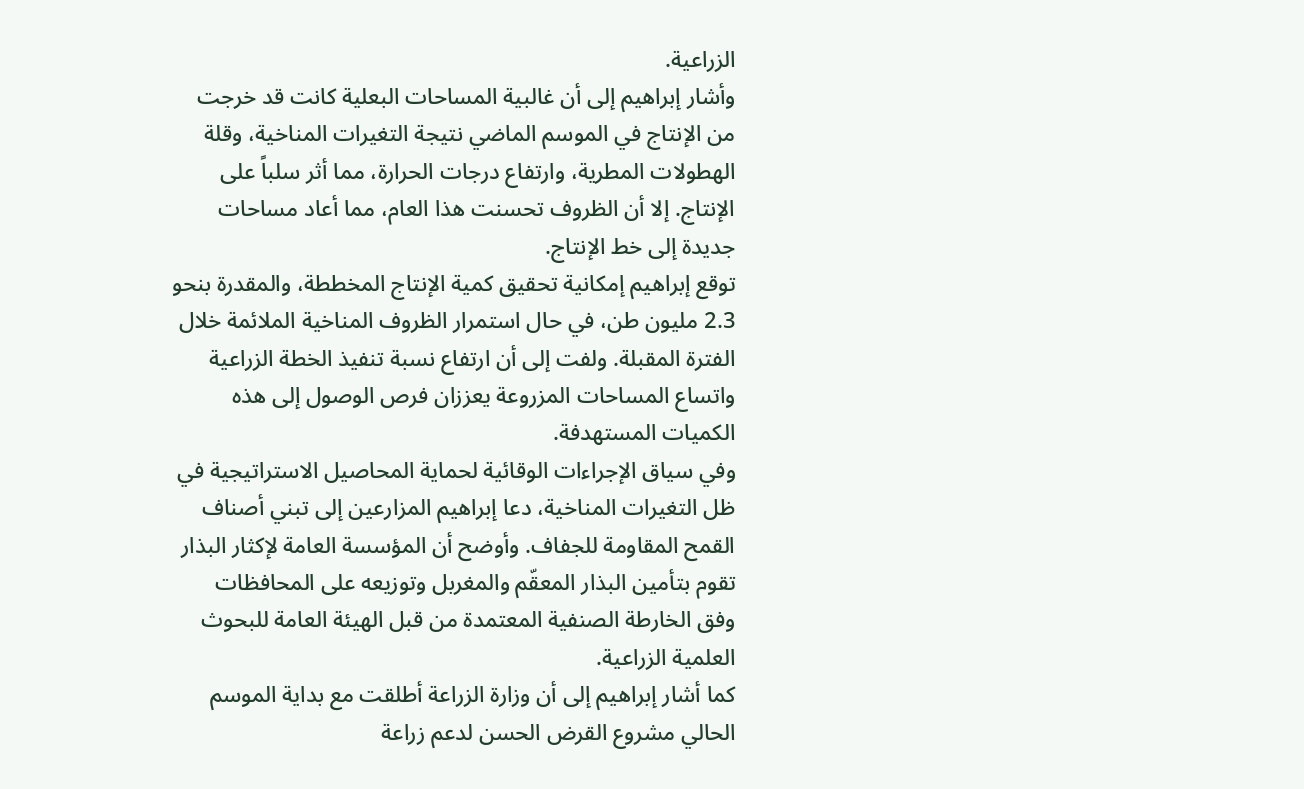الزراعية.
وأشار إبراهيم إلى أن غالبية المساحات البعلية كانت قد خرجت من الإنتاج في الموسم الماضي نتيجة التغيرات المناخية، وقلة الهطولات المطرية، وارتفاع درجات الحرارة، مما أثر سلباً على الإنتاج. إلا أن الظروف تحسنت هذا العام، مما أعاد مساحات جديدة إلى خط الإنتاج.
توقع إبراهيم إمكانية تحقيق كمية الإنتاج المخططة، والمقدرة بنحو 2.3 مليون طن، في حال استمرار الظروف المناخية الملائمة خلال الفترة المقبلة. ولفت إلى أن ارتفاع نسبة تنفيذ الخطة الزراعية واتساع المساحات المزروعة يعززان فرص الوصول إلى هذه الكميات المستهدفة.
وفي سياق الإجراءات الوقائية لحماية المحاصيل الاستراتيجية في ظل التغيرات المناخية، دعا إبراهيم المزارعين إلى تبني أصناف القمح المقاومة للجفاف. وأوضح أن المؤسسة العامة لإكثار البذار تقوم بتأمين البذار المعقّم والمغربل وتوزيعه على المحافظات وفق الخارطة الصنفية المعتمدة من قبل الهيئة العامة للبحوث العلمية الزراعية.
كما أشار إبراهيم إلى أن وزارة الزراعة أطلقت مع بداية الموسم الحالي مشروع القرض الحسن لدعم زراعة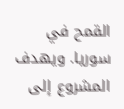القمح في سوريا. ويهدف المشروع إلى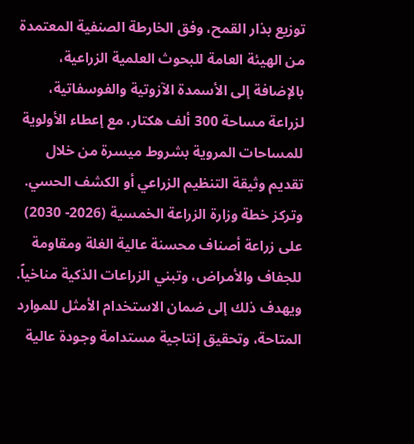توزيع بذار القمح، وفق الخارطة الصنفية المعتمدة من الهيئة العامة للبحوث العلمية الزراعية، بالإضافة إلى الأسمدة الآزوتية والفوسفاتية، لزراعة مساحة 300 ألف هكتار، مع إعطاء الأولوية للمساحات المروية بشروط ميسرة من خلال تقديم وثيقة التنظيم الزراعي أو الكشف الحسي.
وتركز خطة وزارة الزراعة الخمسية (2026- 2030) على زراعة أصناف محسنة عالية الغلة ومقاومة للجفاف والأمراض، وتبني الزراعات الذكية مناخياً. ويهدف ذلك إلى ضمان الاستخدام الأمثل للموارد المتاحة، وتحقيق إنتاجية مستدامة وجودة عالية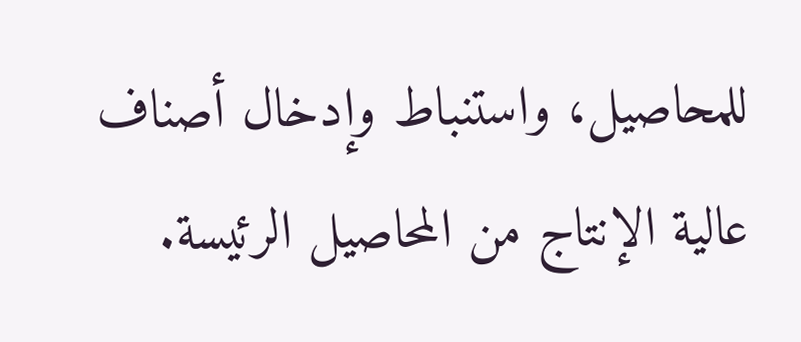للمحاصيل، واستنباط وإدخال أصناف عالية الإنتاج من المحاصيل الرئيسة.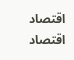اقتصاد
اقتصاد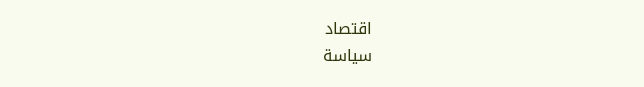اقتصاد
سياسة